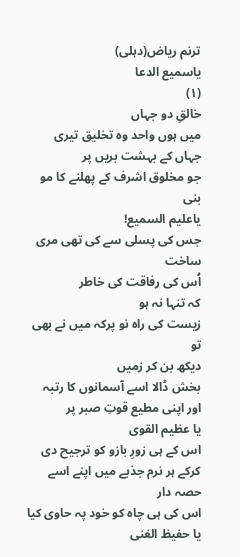ترنم ریاض(دہلی)
یاسمیع الدعا
(۱)
خالقِ دو جہاں
میں ہوں واحد وہ تخلیق تیری
جہاں کے بہشت بریں پر
جو مخلوق اشرف کے پھلنے کا مو بنی
یاعلیم السمیع!
جس کی پسلی سے کی تھی مری ساخت
اُس کی رفاقت کی خاطر
کہ تنہا نہ ہو
زیست کی راہ نو پرکہ میں نے بھی تو
دیکھ بن کر زمیں
بخش ڈالا اسے آسمانوں کا رتبہ
اور اپنی مطیع قوتِ صبر پر
یا عظیم القوی
اس کے ہی زورِ بازو کو ترجیح دی
کرکے ہر نرم جذبے میں اپنے اسے حصہ دار
اس کی ہی چاہ کو خود پہ حاوی کیا
یا حفیظ الغنی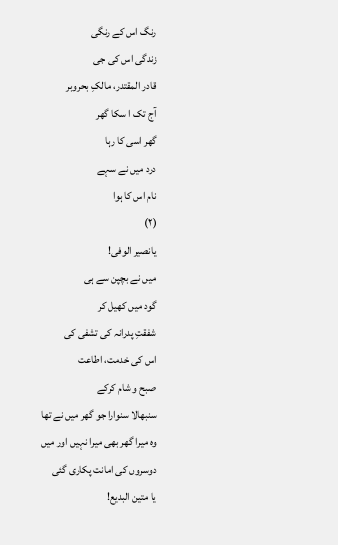رنگ اس کے رنگی
زندگی اس کی جی
قادر المقتدر، مالکِ بحروبر
آج تک ا سکا گھر
گھر اسی کا رہا
درد میں نے سہے
نام اس کا ہوا
(۲)
یانصیر الوفی!
میں نے بچپن سے ہی
گود میں کھیل کر
شفقتِ پدرانہ کی تشفی کی
اس کی خدمت، اطاعت
صبح و شام کرکے
سنبھالا سنوارا جو گھر میں نے تھا
وہ میرا گھر بھی میرا نہیں اور میں
دوسروں کی امانت پکاری گئی
یا متین البدیع!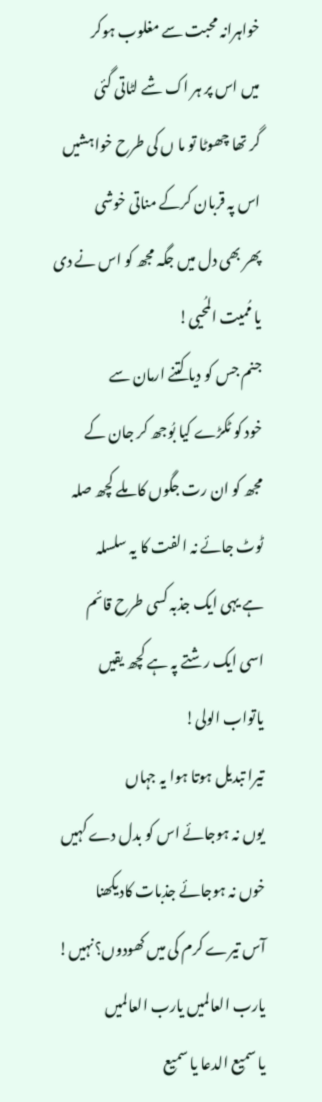خواہرانہ محبت سے مغلوب ہوکر
میں اس پر ہر اک شے لٹاتی گئی
گر تھا چھوٹا تو ما ں کی طرح خواہشیں
اس پہ قربان کرکے مناتی خوشی
پھر بھی دل میں جگہ مجھ کو اس نے دی
یا مُمیت المُحیی!
جنم جس کو دیا کتنے ارمان سے
خود کو ٹکڑے کیا بُوجھ کر جان کے
مجھ کو ان رت جگوں کا ملے کچھ صلہ
ٹوٹ جائے نہ الفت کا یہ سلسلہ
ہے یہی ایک جذبہ کسی طرح قائم
اسی ایک رشتے پہ ہے کچھ یقیں
یاتواب الولی!
تیرا تبدیل ہوتا ہوا یہ جہاں
یوں نہ ہوجائے اس کو بدل دے کہیں
خوں نہ ہوجائے جذبات کادیکھنا
آس تیرے کرم کی میں کھودوں؟نہیں!
یارب العالمیں یارب العالمیں
یا سمیع الدعا یا سمیع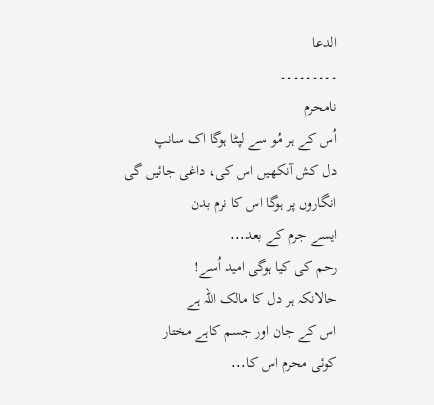الدعا
۔۔۔۔۔۔۔۔۔
نامحرم
اُس کے ہر مُو سے لپٹا ہوگا اک سانپ
دل کش آنکھیں اس کی، داغی جائیں گی
انگاروں پر ہوگا اس کا نرم بدن
ایسے جرم کے بعد․․․
رحم کی کیا ہوگی امید اُسے!
حالانکہ ہر دل کا مالک اللہ ہے
اس کے جان اور جسم کاہے مختار
کوئی محرم اس کا․․․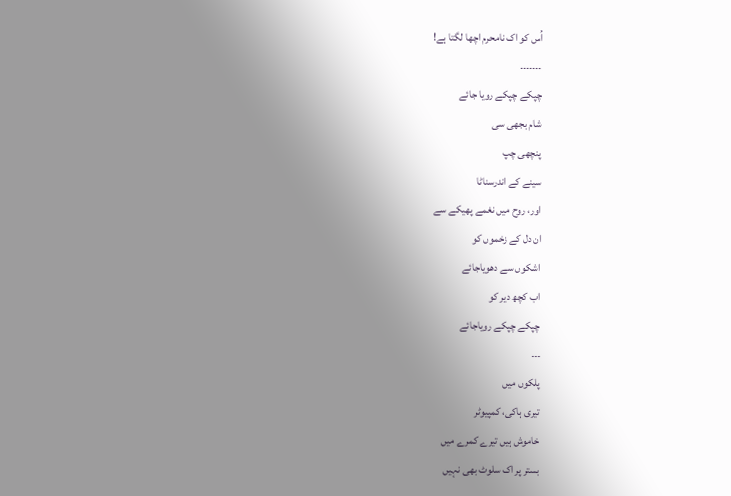اُس کو اک نامحرم اچھا لگتا ہے!
۔۔۔۔۔۔۔
چپکے چپکے رویا جائے
شام بجھی سی
پنچھی چپ
سینے کے اندرسناٹا
اور، روح میں نغمے پھیکے سے
ان دل کے زخموں کو
اشکوں سے دھویاجائے
اب کچھ دیر کو
چپکے چپکے رویاجائے
۔۔۔
پلکوں میں
تیری ہاکی، کمپیوٹر
خاموش ہیں تیرے کمرے میں
بستر پر اک سلوٹ بھی نہیں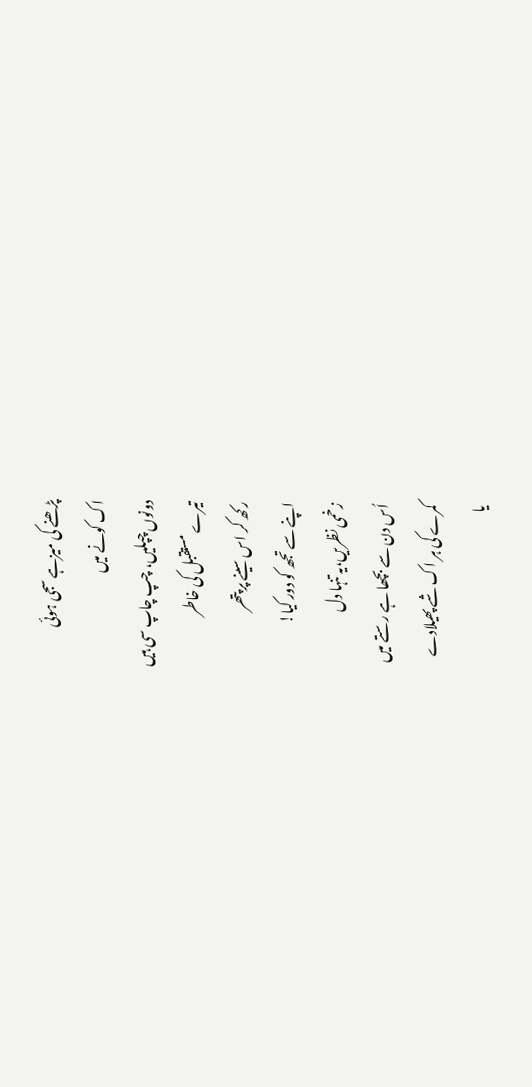پڑھنے کی میزہے سجی ہوئی
اک کونے میں
دونوں چپلیں، چپ چاپ سی ہیں
تیرے مستقبل کی خاطر
رکھ کر اس سینے پر پتھر
اپنے سے تجھ کو دور کیا!
زخمی نظریں،یہ تنہا دل
اُس دن سے بچھا ہے رستے میں
کمرے کی ہر اک شے پھیلادے
یا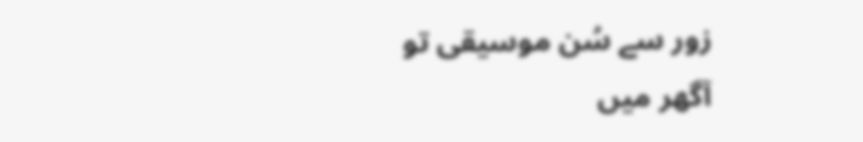زور سے سُن موسیقی تو
آگھر میں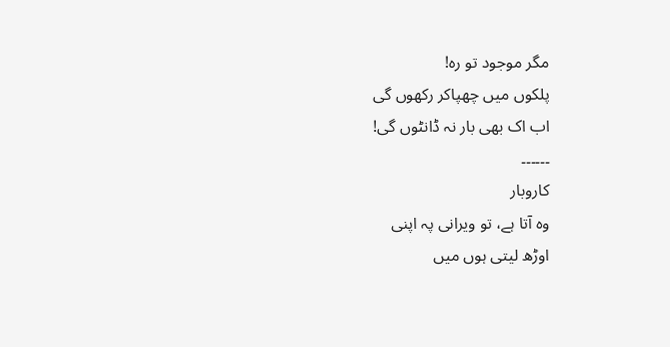مگر موجود تو رہ!
پلکوں میں چھپاکر رکھوں گی
اب اک بھی بار نہ ڈانٹوں گی!
۔۔۔۔۔۔
کاروبار
وہ آتا ہے، تو ویرانی پہ اپنی
اوڑھ لیتی ہوں میں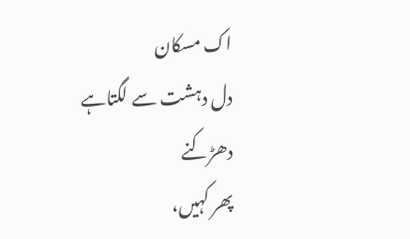اک مسکان
دل دہشت سے لگتاہے دھڑکنے
پھر کہیں،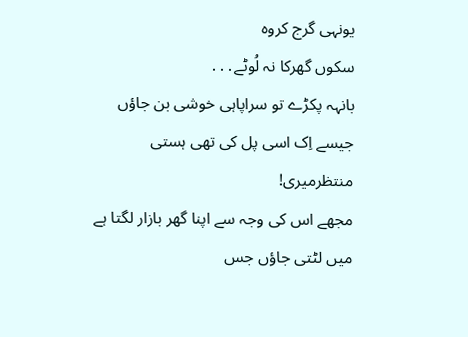یونہی گرج کروہ
سکوں گھرکا نہ لُوٹے․․․
بانہہ پکڑے تو سراپاہی خوشی بن جاؤں
جیسے اِک اسی پل کی تھی ہستی منتظرمیری!
مجھے اس کی وجہ سے اپنا گھر بازار لگتا ہے
میں لٹتی جاؤں جس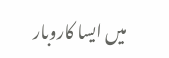میں ایسا کاروبار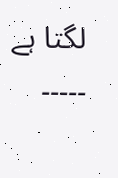لگتا ہے
۔۔۔۔۔